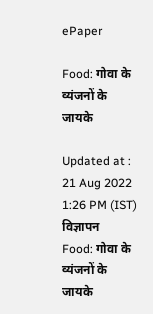ePaper

Food: गोवा के व्यंजनों के जायके

Updated at : 21 Aug 2022 1:26 PM (IST)
विज्ञापन
Food: गोवा के व्यंजनों के जायके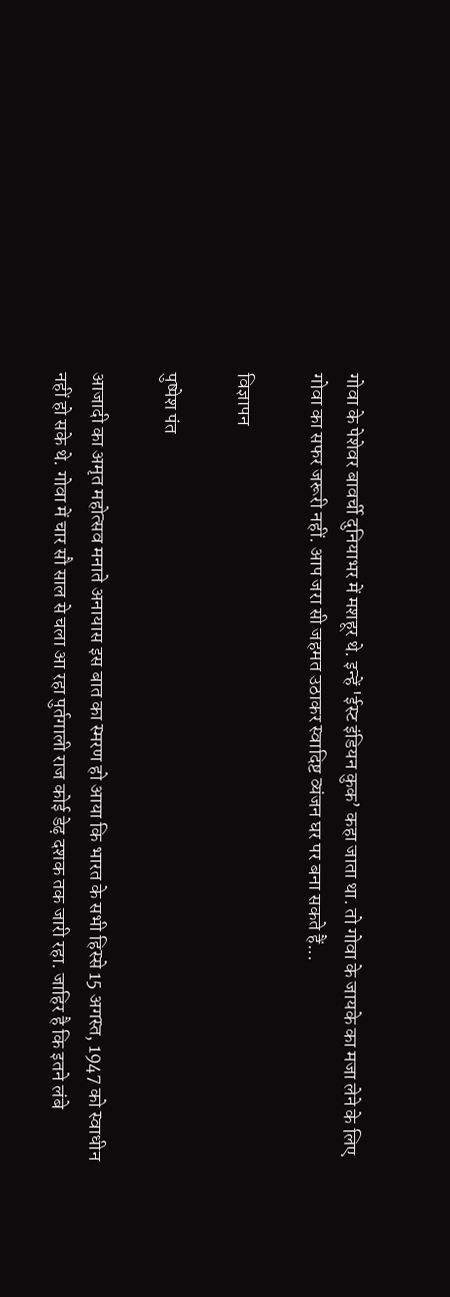गोवा के पेशेवर बावर्ची दुनियाभर में मशहूर थे. इन्हें 'ईस्ट इंडियन कुक’ कहा जाता था. तो गोवा के जायके का मजा लेने के लिए गोवा का सफर जरूरी नहीं. आप जरा सी जहमत उठाकर स्वादिष्ट व्यंजन घर पर बना सकते हैं...

विज्ञापन

पुष्पेश पंत

आजादी का अमृत महोत्सव मनाते अनायास इस बात का स्मरण हो आया कि भारत के सभी हिस्से 15 अगस्त, 1947 को स्वाधीन नहीं हो सके थे. गोवा में चार सौ साल से चला आ रहा पुर्तगाली राज कोई डेढ़ दशक तक जारी रहा. जाहिर है कि इतने लंबे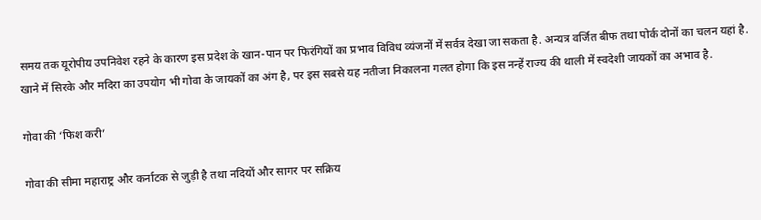समय तक यूरोपीय उपनिवेश रहने के कारण इस प्रदेश के खान-पान पर फिरंगियों का प्रभाव विविध व्यंजनों में सर्वत्र देखा जा सकता है. अन्यत्र वर्जित बीफ तथा पोर्क दोनों का चलन यहां है. खाने में सिरके और मदिरा का उपयोग भी गोवा के जायकों का अंग है, पर इस सबसे यह नतीजा निकालना गलत होगा कि इस नन्हें राज्य की थाली में स्वदेशी जायकों का अभाव है.

गोवा की ‘फिश करी’

गोवा की सीमा महाराष्ट्र और कर्नाटक से जुड़ी है तथा नदियों और सागर पर सक्रिय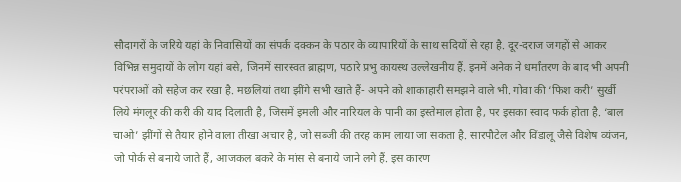सौदागरों के जरिये यहां के निवासियों का संपर्क दक्कन के पठार के व्यापारियों के साथ सदियों से रहा है. दूर-दराज जगहों से आकर विभिन्न समुदायों के लोग यहां बसे, जिनमें सारस्वत ब्राह्मण, पठारे प्रभु कायस्थ उल्लेखनीय हैं. इनमें अनेक ने धर्मांतरण के बाद भी अपनी परंपराओं को सहेज कर रखा है. मछलियां तथा झींगे सभी खाते हैं- अपने को शाकाहारी समझने वाले भी. गोवा की ‘फिश करी’ सुर्खी लिये मंगलूर की करी की याद दिलाती है, जिसमें इमली और नारियल के पानी का इस्तेमाल होता है, पर इसका स्वाद फर्क होता है. ‘बाल चाओ’ झींगों से तैयार होने वाला तीखा अचार है, जो सब्जी की तरह काम लाया जा सकता है. सारपौटेल और विंडालू जैसे विशेष व्यंजन, जो पोर्क से बनाये जाते हैं, आजकल बकरे के मांस से बनाये जाने लगे हैं. इस कारण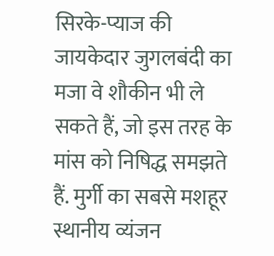सिरके-प्याज की जायकेदार जुगलबंदी का मजा वे शौकीन भी ले सकते हैं, जो इस तरह के मांस को निषिद्ध समझते हैं. मुर्गी का सबसे मशहूर स्थानीय व्यंजन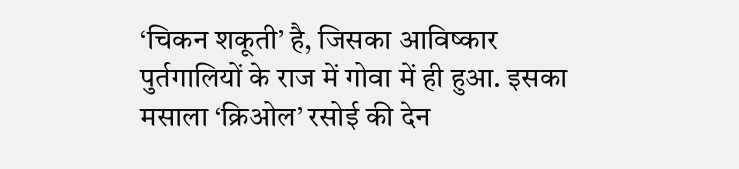‘चिकन शकूती’ है, जिसका आविष्कार पुर्तगालियों के राज में गोवा में ही हुआ. इसका मसाला ‘क्रिओल’ रसोई की देन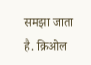समझा जाता है. क्रिओल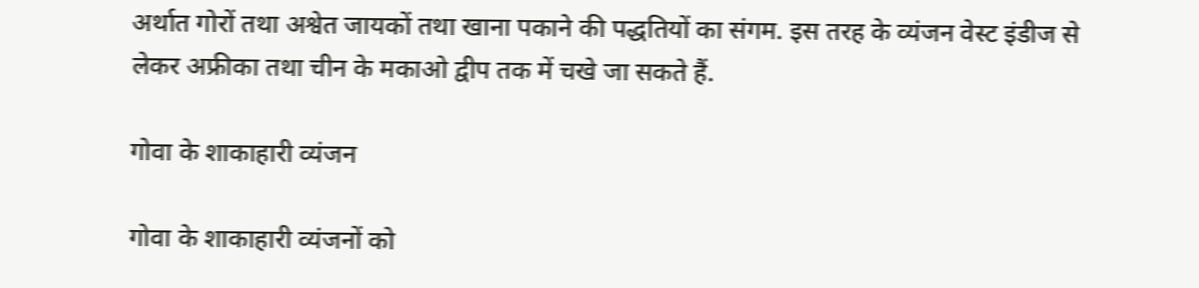अर्थात गोरों तथा अश्वेत जायकों तथा खाना पकाने की पद्धतियों का संगम. इस तरह के व्यंजन वेस्ट इंडीज से लेकर अफ्रीका तथा चीन के मकाओ द्वीप तक में चखे जा सकते हैं.

गोवा के शाकाहारी व्यंजन

गोवा के शाकाहारी व्यंजनों को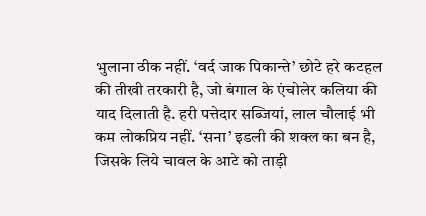भुलाना ठीक नहीं. ‘वर्द जाक पिकान्ते’ छोटे हरे कटहल की तीखी तरकारी है, जो बंगाल के एंचोलेर कलिया की याद दिलाती है. हरी पत्तेदार सब्जियां, लाल चौलाई भी कम लोकप्रिय नहीं. ‘सना’ इडली की शक्ल का बन है, जिसके लिये चावल के आटे को ताड़ी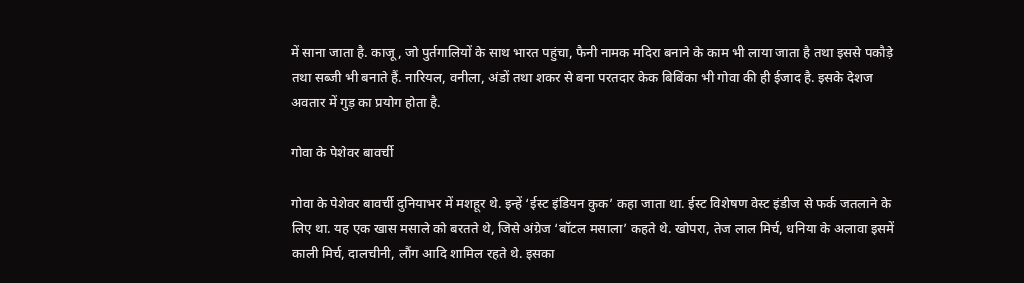में साना जाता है. काजू, जो पुर्तगालियों के साथ भारत पहुंचा, फैनी नामक मदिरा बनाने के काम भी लाया जाता है तथा इससे पकौड़े तथा सब्जी भी बनाते हैं. नारियल, वनीला, अंडों तथा शकर से बना परतदार केक बिबिंका भी गोवा की ही ईजाद है. इसके देशज अवतार में गुड़ का प्रयोग होता है.

गोवा के पेशेवर बावर्ची

गोवा के पेशेवर बावर्ची दुनियाभर में मशहूर थे. इन्हें ‘ईस्ट इंडियन कुक’ कहा जाता था. ईस्ट विशेषण वेस्ट इंडीज से फर्क जतलाने के लिए था. यह एक खास मसाले को बरतते थे, जिसे अंग्रेज ‘बॉटल मसाला’ कहते थे. खोपरा, तेज लाल मिर्च, धनिया के अलावा इसमें काली मिर्च, दालचीनी, लौंग आदि शामिल रहते थे. इसका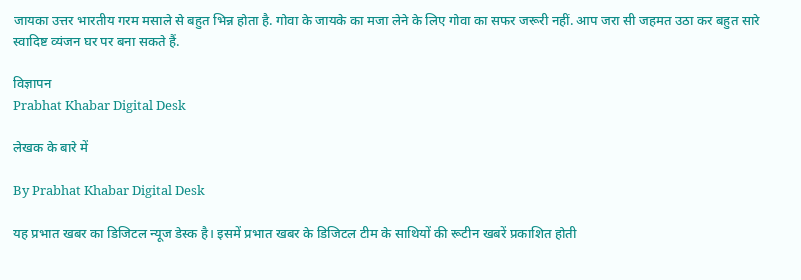जायका उत्तर भारतीय गरम मसाले से बहुत भिन्न होता है. गोवा के जायके का मजा लेने के लिए गोवा का सफर जरूरी नहीं. आप जरा सी जहमत उठा कर बहुत सारे स्वादिष्ट व्यंजन घर पर बना सकते हैं.

विज्ञापन
Prabhat Khabar Digital Desk

लेखक के बारे में

By Prabhat Khabar Digital Desk

यह प्रभात खबर का डिजिटल न्यूज डेस्क है। इसमें प्रभात खबर के डिजिटल टीम के साथियों की रूटीन खबरें प्रकाशित होती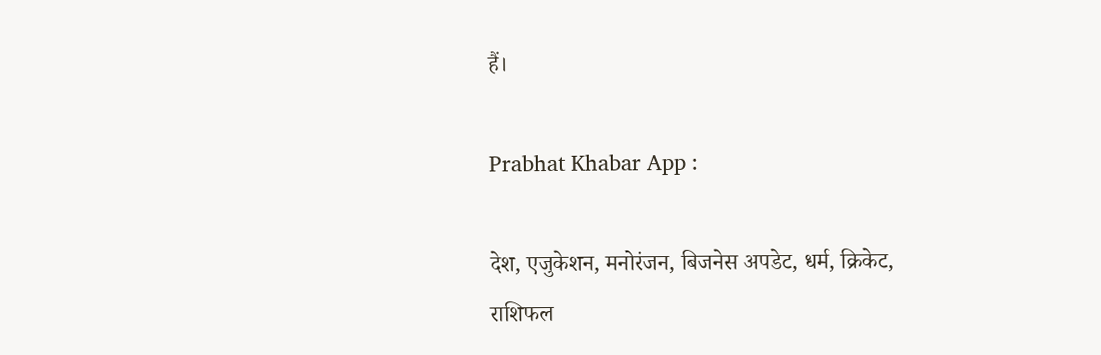हैं।

Prabhat Khabar App :

देश, एजुकेशन, मनोरंजन, बिजनेस अपडेट, धर्म, क्रिकेट, राशिफल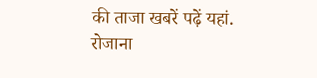की ताजा खबरें पढ़ें यहां. रोजाना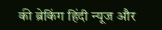की ब्रेकिंग हिंदी न्यूज और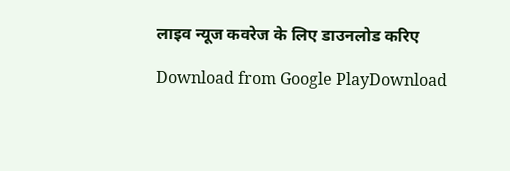लाइव न्यूज कवरेज के लिए डाउनलोड करिए

Download from Google PlayDownload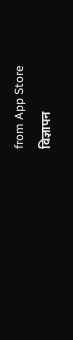from App Store
विज्ञापन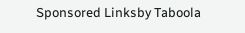Sponsored Linksby Taboola